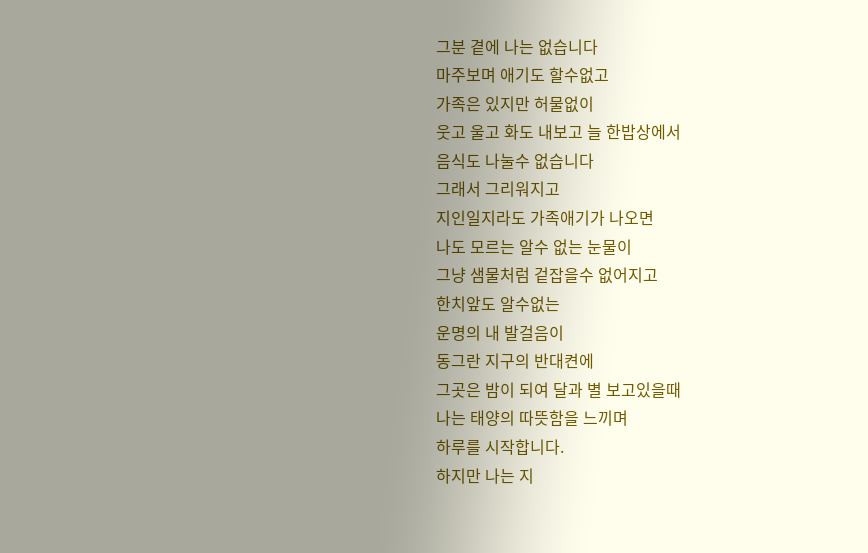그분 곁에 나는 없습니다
마주보며 애기도 할수없고
가족은 있지만 허물없이
웃고 울고 화도 내보고 늘 한밥상에서
음식도 나눌수 없습니다
그래서 그리워지고
지인일지라도 가족애기가 나오면
나도 모르는 알수 없는 눈물이
그냥 샘물처럼 겉잡을수 없어지고
한치앞도 알수없는
운명의 내 발걸음이
동그란 지구의 반대켠에
그곳은 밤이 되여 달과 별 보고있을때
나는 태양의 따뜻함을 느끼며
하루를 시작합니다.
하지만 나는 지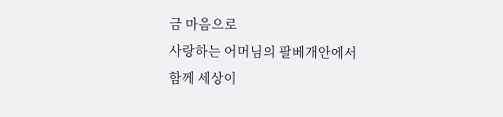금 마음으로
사랑하는 어머님의 팔베개안에서
함께 세상이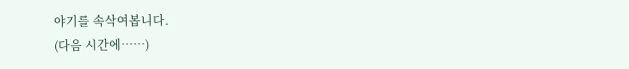야기를 속삭여봅니다.
(다음 시간에……)